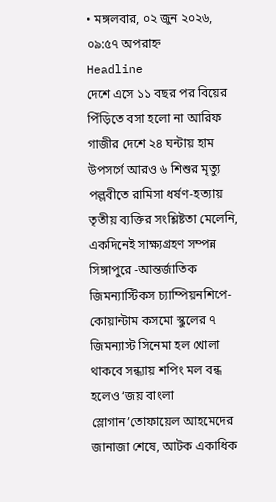• মঙ্গলবার, ০২ জুন ২০২৬, ০৯:৫৭ অপরাহ্ন
Headline
দেশে এসে ১১ বছর পর বিয়ের পিঁড়িতে বসা হলো না আরিফ গাজীর দেশে ২৪ ঘন্টায় হাম উপসর্গে আরও ৬ শিশুর মৃত্যু পল্লবীতে রামিসা ধর্ষণ-হত্যায় তৃতীয় ব্যক্তির সংশ্লিষ্টতা মেলেনি, একদিনেই সাক্ষ্যগ্রহণ সম্পন্ন সিঙ্গাপুরে -আন্তর্জাতিক জিমন্যাস্টিকস চ্যাম্পিয়নশিপে- কোয়ান্টাম কসমো স্কুলের ৭ জিমন্যাস্ট সিনেমা হল খোলা থাকবে সন্ধ্যায় শপিং মল বন্ধ হলেও ‘জয় বাংলা স্লোগান’তোফায়েল আহমেদের জানাজা শেষে, আটক একাধিক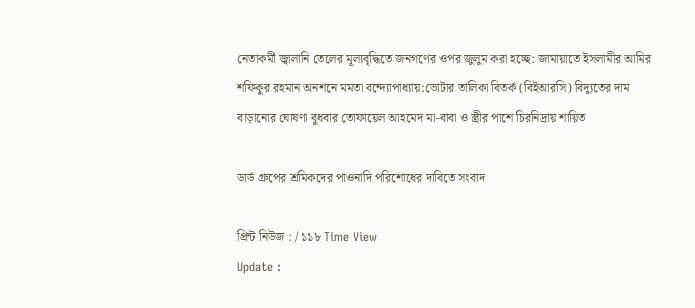নেতাকর্মী জ্বালানি তেলের মূল্যবৃদ্ধিতে জনগণের ওপর জুলুম করা হচ্ছে: জামায়াতে ইসলামীর আমির শফিকুর রহমান অনশনে মমতা বন্দ্যোপাধ্যায়:ভোটার তালিকা বিতর্ক (বিইআরসি) বিদ্যুতের দাম বাড়ানোর ঘোষণা বুধবার তোফায়েল আহমেদ মা-বাবা ও স্ত্রীর পাশে চিরনিদ্রায় শায়িত

ডার্ড গ্রুপের শ্রমিকদের পাওনাদি পরিশোধের দাবিতে সংবাদ

প্রিন্ট নিউজ : / ১১৮ Time View
Update :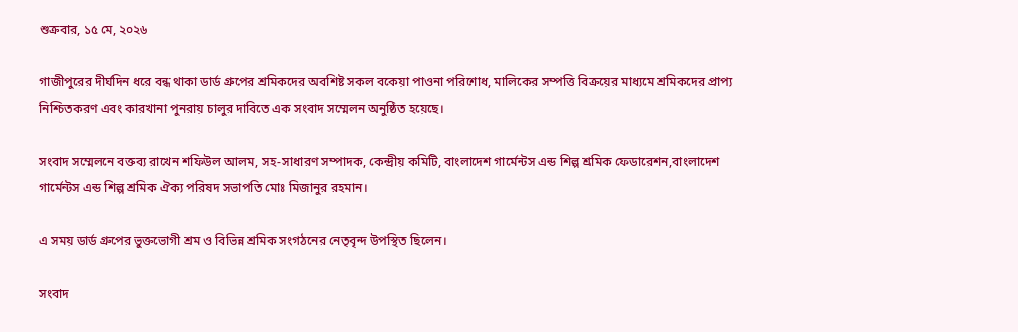শুক্রবার, ১৫ মে, ২০২৬

গাজীপুরের দীর্ঘদিন ধরে বন্ধ থাকা ডার্ড গ্রুপের শ্রমিকদের অবশিষ্ট সকল বকেয়া পাওনা পরিশোধ, মালিকের সম্পত্তি বিক্রয়ের মাধ্যমে শ্রমিকদের প্রাপ্য নিশ্চিতকরণ এবং কারখানা পুনরায় চালুর দাবিতে এক সংবাদ সম্মেলন অনুষ্ঠিত হয়েছে।

সংবাদ সম্মেলনে বক্তব্য রাখেন শফিউল আলম, সহ-সাধারণ সম্পাদক, কেন্দ্রীয় কমিটি, বাংলাদেশ গার্মেন্টস এন্ড শিল্প শ্রমিক ফেডারেশন,বাংলাদেশ গার্মেন্টস এন্ড শিল্প শ্রমিক ঐক্য পরিষদ সভাপতি মোঃ মিজানুর রহমান।

এ সময় ডার্ড গ্রুপের ভুক্তভোগী শ্রম ও বিভিন্ন শ্রমিক সংগঠনের নেতৃবৃন্দ উপস্থিত ছিলেন।

সংবাদ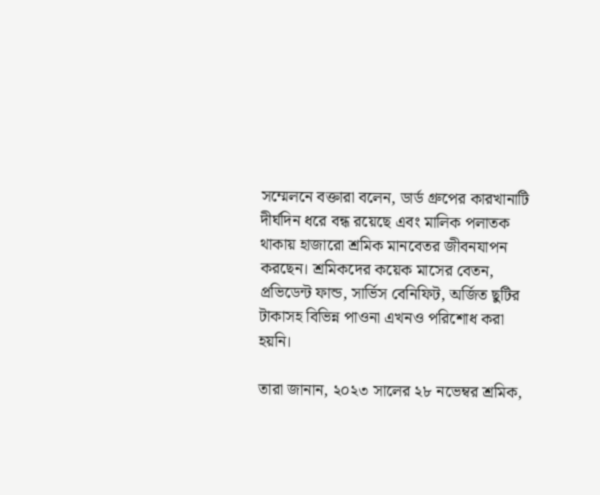সম্মেলনে বক্তারা বলেন, ডার্ড গ্রুপের কারখানাটি দীর্ঘদিন ধরে বন্ধ রয়েছে এবং মালিক পলাতক থাকায় হাজারো শ্রমিক মানবেতর জীবনযাপন করছেন। শ্রমিকদের কয়েক মাসের বেতন, প্রভিডেন্ট ফান্ড, সার্ভিস বেনিফিট, অর্জিত ছুটির টাকাসহ বিভিন্ন পাওনা এখনও পরিশোধ করা হয়নি।

তারা জানান, ২০২৩ সালের ২৮ নভেম্বর শ্রমিক,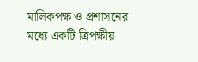মালিকপক্ষ ও প্রশাসনের মধ্যে একটি ত্রিপক্ষীয়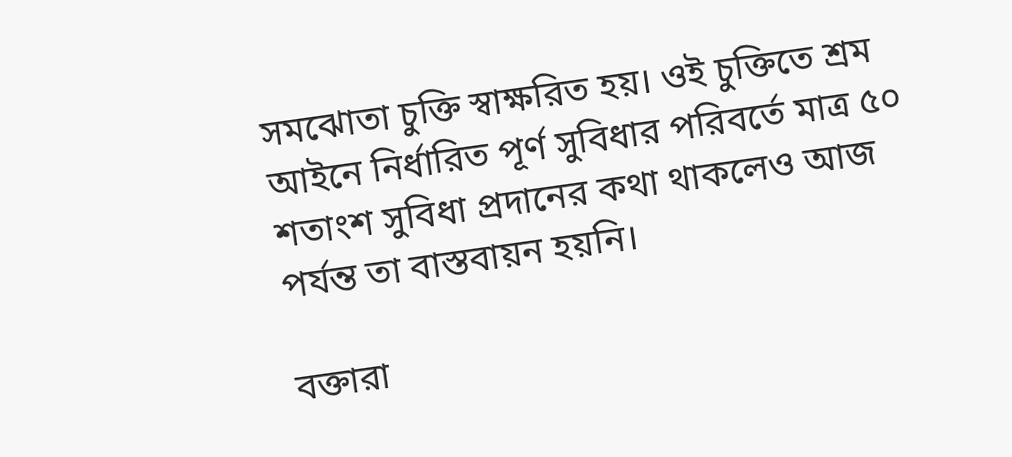সমঝোতা চুক্তি স্বাক্ষরিত হয়। ওই চুক্তিতে শ্রম আইনে নির্ধারিত পূর্ণ সুবিধার পরিবর্তে মাত্র ৫০ শতাংশ সুবিধা প্রদানের কথা থাকলেও আজ পর্যন্ত তা বাস্তবায়ন হয়নি।

বক্তারা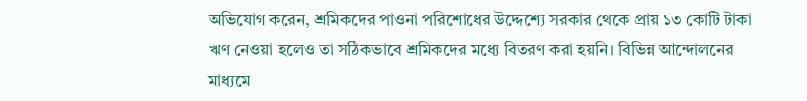অভিযোগ করেন, শ্রমিকদের পাওনা পরিশোধের উদ্দেশ্যে সরকার থেকে প্রায় ১৩ কোটি টাকা ঋণ নেওয়া হলেও তা সঠিকভাবে শ্রমিকদের মধ্যে বিতরণ করা হয়নি। বিভিন্ন আন্দোলনের মাধ্যমে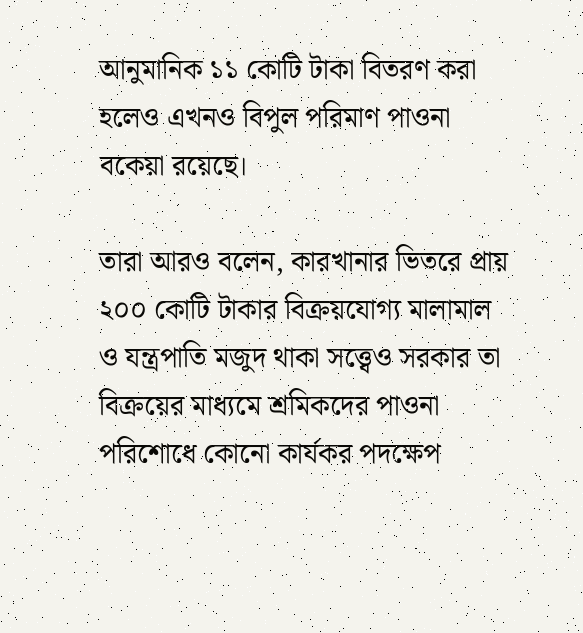আনুমানিক ১১ কোটি টাকা বিতরণ করা হলেও এখনও বিপুল পরিমাণ পাওনা বকেয়া রয়েছে।

তারা আরও বলেন, কারখানার ভিতরে প্রায় ২০০ কোটি টাকার বিক্রয়যোগ্য মালামাল ও যন্ত্রপাতি মজুদ থাকা সত্ত্বেও সরকার তা বিক্রয়ের মাধ্যমে শ্রমিকদের পাওনা পরিশোধে কোনো কার্যকর পদক্ষেপ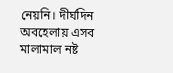নেয়নি। দীর্ঘদিন অবহেলায় এসব মালামাল নষ্ট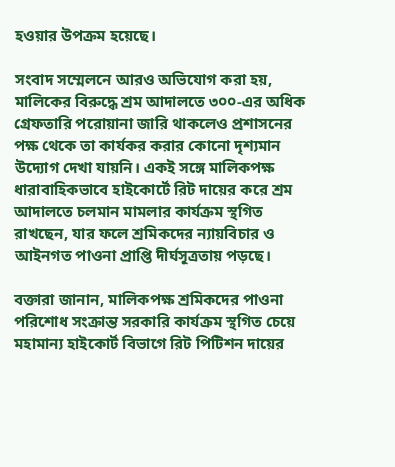হওয়ার উপক্রম হয়েছে।

সংবাদ সম্মেলনে আরও অভিযোগ করা হয়, মালিকের বিরুদ্ধে শ্রম আদালতে ৩০০-এর অধিক গ্রেফতারি পরোয়ানা জারি থাকলেও প্রশাসনের পক্ষ থেকে তা কার্যকর করার কোনো দৃশ্যমান উদ্যোগ দেখা যায়নি। একই সঙ্গে মালিকপক্ষ ধারাবাহিকভাবে হাইকোর্টে রিট দায়ের করে শ্রম আদালতে চলমান মামলার কার্যক্রম স্থগিত রাখছেন, যার ফলে শ্রমিকদের ন্যায়বিচার ও আইনগত পাওনা প্রাপ্তি দীর্ঘসূত্রতায় পড়ছে।

বক্তারা জানান, মালিকপক্ষ শ্রমিকদের পাওনা পরিশোধ সংক্রান্ত সরকারি কার্যক্রম স্থগিত চেয়ে মহামান্য হাইকোর্ট বিভাগে রিট পিটিশন দায়ের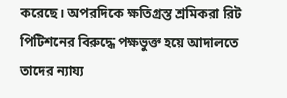করেছে। অপরদিকে ক্ষতিগ্রস্ত শ্রমিকরা রিট পিটিশনের বিরুদ্ধে পক্ষভুক্ত হয়ে আদালতে তাদের ন্যায্য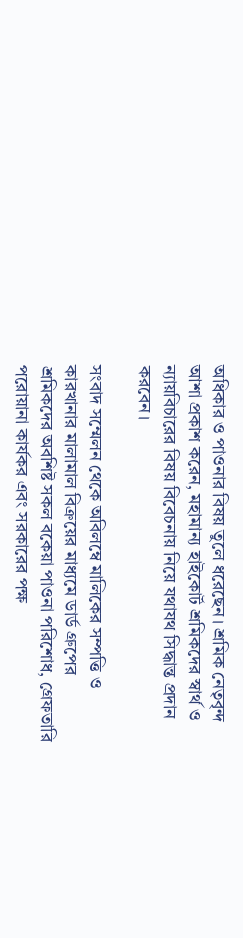অধিকার ও পাওনার বিষয় তুলে ধরেছেন। শ্রমিক নেতৃবৃন্দ আশা প্রকাশ করেন, মহামান্য হাইকোর্ট শ্রমিকদের স্বার্থ ও ন্যায়বিচারের বিষয় বিবেচনায় নিয়ে যথাযথ সিদ্ধান্ত প্রদান করবেন।

সংবাদ সম্মেলন থেকে অবিলম্বে মালিকের সম্পত্তি ও কারখানার মালামাল বিক্রয়ের মাধ্যমে ডার্ড গ্রুপের শ্রমিকদের অবশিষ্ট সকল বকেয়া পাওনা পরিশোধ, গ্রেফতারি পরোয়ানা কার্যকর এবং সরকারের পক্ষ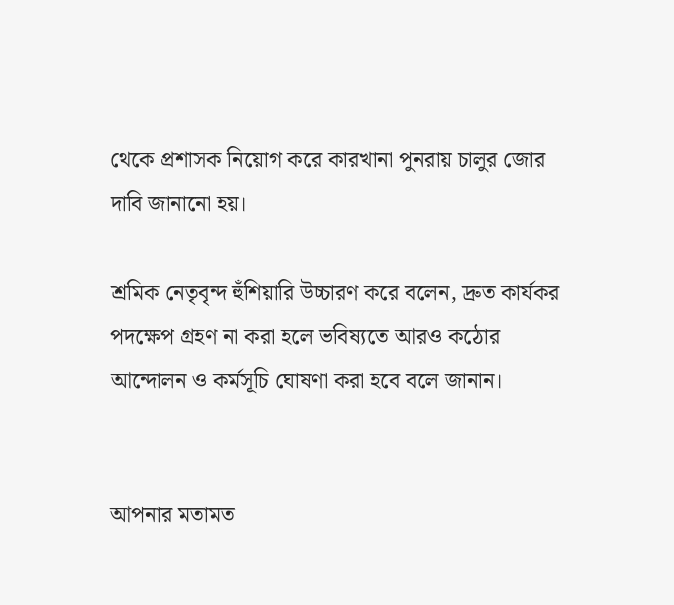থেকে প্রশাসক নিয়োগ করে কারখানা পুনরায় চালুর জোর দাবি জানানো হয়।

শ্রমিক নেতৃবৃন্দ হুঁশিয়ারি উচ্চারণ করে বলেন, দ্রুত কার্যকর পদক্ষেপ গ্রহণ না করা হলে ভবিষ্যতে আরও কঠোর আন্দোলন ও কর্মসূচি ঘোষণা করা হবে বলে জানান।


আপনার মতামত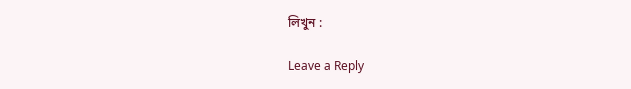লিখুন :

Leave a Reply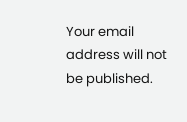Your email address will not be published.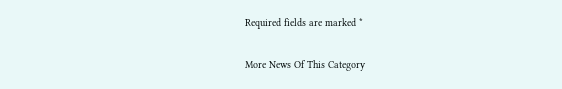Required fields are marked *

More News Of This Category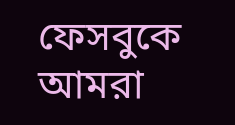ফেসবুকে আমরা